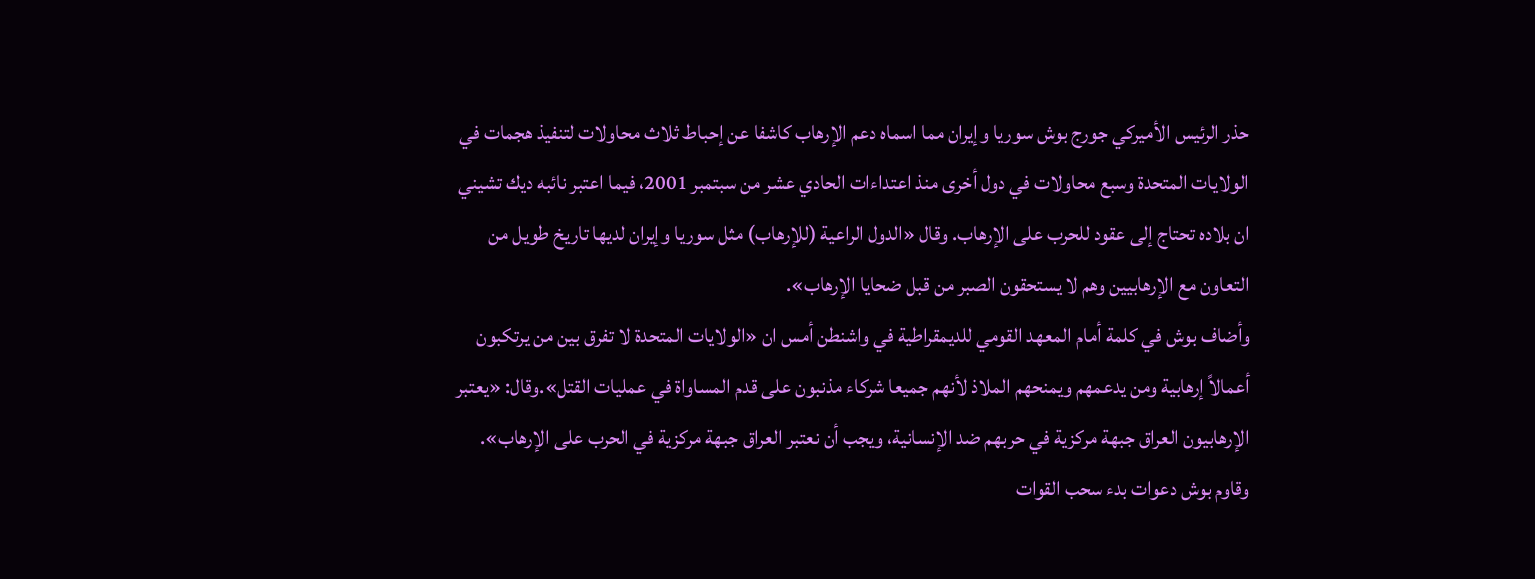حذر الرئيس الأميركي جورج بوش سوريا وإيران مما اسماه دعم الإرهاب كاشفا عن إحباط ثلاث محاولات لتنفيذ هجمات في الولايات المتحدة وسبع محاولات في دول أخرى منذ اعتداءات الحادي عشر من سبتمبر 2001، فيما اعتبر نائبه ديك تشيني ان بلاده تحتاج إلى عقود للحرب على الإرهاب. وقال «الدول الراعية (للإرهاب) مثل سوريا وإيران لديها تاريخ طويل من التعاون مع الإرهابيين وهم لا يستحقون الصبر من قبل ضحايا الإرهاب».
وأضاف بوش في كلمة أمام المعهد القومي للديمقراطية في واشنطن أمس ان «الولايات المتحدة لا تفرق بين من يرتكبون أعمالاً إرهابية ومن يدعمهم ويمنحهم الملاذ لأنهم جميعا شركاء مذنبون على قدم المساواة في عمليات القتل».وقال: «يعتبر الإرهابيون العراق جبهة مركزية في حربهم ضد الإنسانية، ويجب أن نعتبر العراق جبهة مركزية في الحرب على الإرهاب». وقاوم بوش دعوات بدء سحب القوات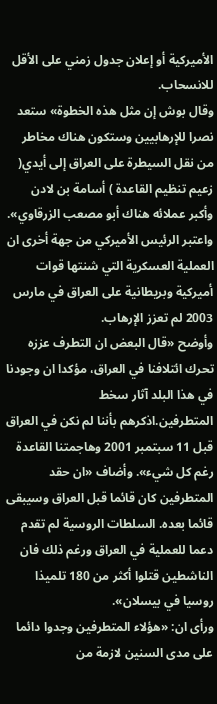الأميركية أو إعلان جدول زمني على الأقل للانسحاب.
وقال بوش إن مثل هذه الخطوة» ستعد نصرا للإرهابيين وستكون هناك مخاطر من نقل السيطرة على العراق إلى أيدي( زعيم تنظيم القاعدة ) أسامة بن لادن وأكبر عملائه هناك أبو مصعب الزرقاوي». واعتبر الرئيس الأميركي من جهة أخرى ان العملية العسكرية التي شنتها قوات أميركية وبريطانية على العراق في مارس 2003 لم تعزز الإرهاب.
وأوضح «قال البعض ان التطرف عززه تحرك ائتلافنا في العراق، مؤكدا ان وجودنا في هذا البلد آثار سخط المتطرفين.اذكرهم بأننا لم نكن في العراق قبل 11 سبتمبر 2001 وهاجمتنا القاعدة رغم كل شيء». وأضاف «ان حقد المتطرفين كان قائما قبل العراق وسيبقى قائما بعده. السلطات الروسية لم تقدم دعما للعملية في العراق ورغم ذلك فان الناشطين قتلوا أكثر من 180 تلميذا روسيا في بيسلان».
ورأى ان: «هؤلاء المتطرفين وجدوا دائما على مدى السنين لازمة من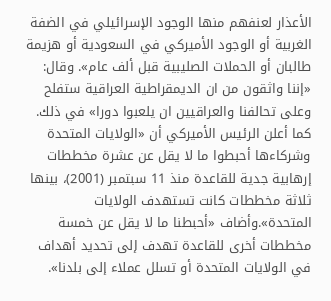الأعذار لعنفهم منها الوجود الإسرائيلي في الضفة الغربية أو الوجود الأميركي في السعودية أو هزيمة طالبان أو الحملات الصليبية قبل ألف عام». وقال: «إننا واثقون من ان الديمقراطية العراقية ستفلح وعلى تحالفنا والعراقيين ان يلعبوا دورا» في ذلك.
كما أعلن الرئيس الأميركي أن «الولايات المتحدة وشركاءها أحبطوا ما لا يقل عن عشرة مخططات إرهابية جدية للقاعدة منذ 11 سبتمبر (2001)، بينها ثلاثة مخططات كانت تستهدف الولايات المتحدة».وأضاف «أحبطنا ما لا يقل عن خمسة مخططات أخرى للقاعدة تهدف إلى تحديد أهداف في الولايات المتحدة أو تسلل عملاء إلى بلدنا».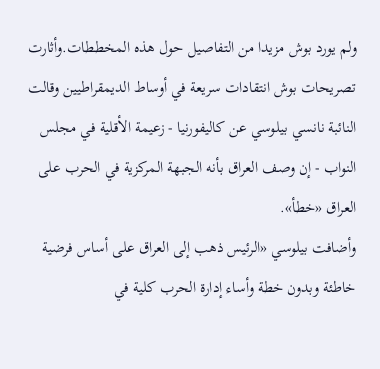ولم يورد بوش مزيدا من التفاصيل حول هذه المخططات.وأثارت تصريحات بوش انتقادات سريعة في أوساط الديمقراطيين وقالت النائبة نانسي بيلوسي عن كاليفورنيا - زعيمة الأقلية في مجلس النواب - إن وصف العراق بأنه الجبهة المركزية في الحرب على العراق «خطأ».
وأضافت بيلوسي «الرئيس ذهب إلى العراق على أساس فرضية خاطئة وبدون خطة وأساء إدارة الحرب كلية في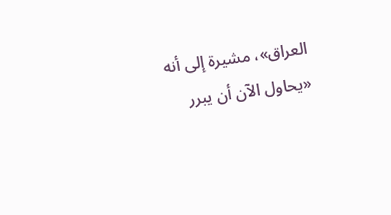العراق»، مشيرة إلى أنه «يحاول الآن أن يبرر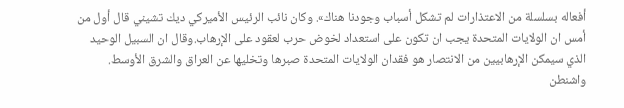أفعاله بسلسلة من الاعتذارات لم تشكل أسباب وجودنا هناك». وكان نائب الرئيس الأميركي ديك تشيني قال أول من أمس ان الولايات المتحدة يجب ان تكون على استعداد لخوض حرب لعقود على الإرهاب.وقال ان السبيل الوحيد الذي سيمكن الإرهابيين من الانتصار هو فقدان الولايات المتحدة صبرها وتخليها عن العراق والشرق الأوسط.
واشنطن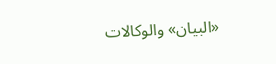«البيان» والوكالات